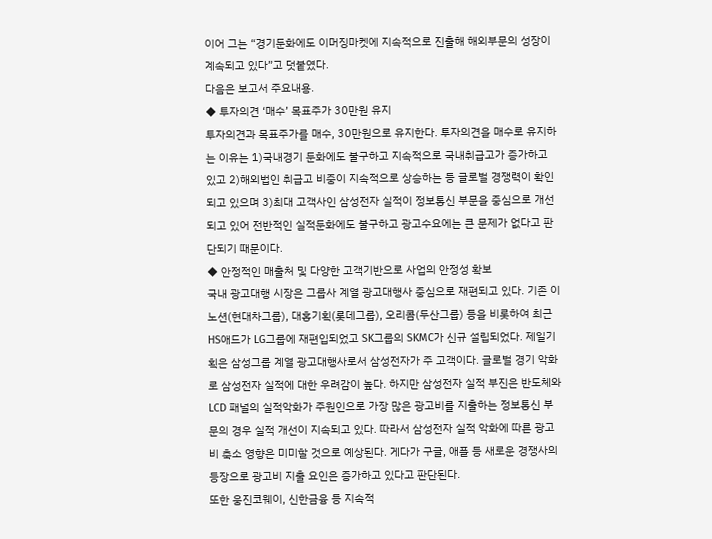이어 그는 “경기둔화에도 이머징마켓에 지속적으로 진출해 해외부문의 성장이 계속되고 있다”고 덧붙였다.
다음은 보고서 주요내용.
◆ 투자의견 ‘매수’ 목표주가 30만원 유지
투자의견과 목표주가를 매수, 30만원으로 유지한다. 투자의견을 매수로 유지하는 이유는 1)국내경기 둔화에도 불구하고 지속적으로 국내취급고가 증가하고 있고 2)해외법인 취급고 비중이 지속적으로 상승하는 등 글로벌 경쟁력이 확인되고 있으며 3)최대 고객사인 삼성전자 실적이 정보통신 부문을 중심으로 개선되고 있어 전반적인 실적둔화에도 불구하고 광고수요에는 큰 문제가 없다고 판단되기 때문이다.
◆ 안정적인 매출처 및 다양한 고객기반으로 사업의 안정성 확보
국내 광고대행 시장은 그룹사 계열 광고대행사 중심으로 재편되고 있다. 기존 이노션(현대차그룹), 대홍기획(롯데그룹), 오리콤(두산그룹) 등을 비롯하여 최근 HS애드가 LG그룹에 재편입되었고 SK그룹의 SKMC가 신규 설립되었다. 제일기획은 삼성그룹 계열 광고대행사로서 삼성전자가 주 고객이다. 글로벌 경기 악화로 삼성전자 실적에 대한 우려감이 높다. 하지만 삼성전자 실적 부진은 반도체와 LCD 패널의 실적악화가 주원인으로 가장 많은 광고비를 지출하는 정보통신 부문의 경우 실적 개선이 지속되고 있다. 따라서 삼성전자 실적 악화에 따른 광고비 축소 영향은 미미할 것으로 예상된다. 게다가 구글, 애플 등 새로운 경쟁사의 등장으로 광고비 지출 요인은 증가하고 있다고 판단된다.
또한 웅진코웨이, 신한금융 등 지속적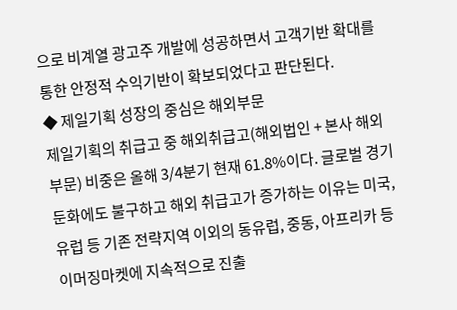으로 비계열 광고주 개발에 성공하면서 고객기반 확대를 통한 안정적 수익기반이 확보되었다고 판단된다.
◆ 제일기획 성장의 중심은 해외부문
제일기획의 취급고 중 해외취급고(해외법인 + 본사 해외부문) 비중은 올해 3/4분기 현재 61.8%이다. 글로벌 경기 둔화에도 불구하고 해외 취급고가 증가하는 이유는 미국, 유럽 등 기존 전략지역 이외의 동유럽, 중동, 아프리카 등 이머징마켓에 지속적으로 진출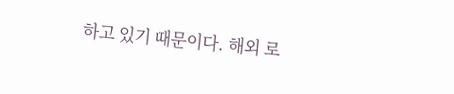하고 있기 때문이다. 해외 로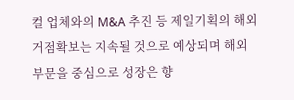컬 업체와의 M&A 추진 등 제일기획의 해외 거점확보는 지속될 것으로 예상되며 해외부문을 중심으로 성장은 향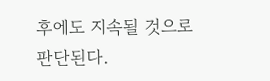후에도 지속될 것으로 판단된다.